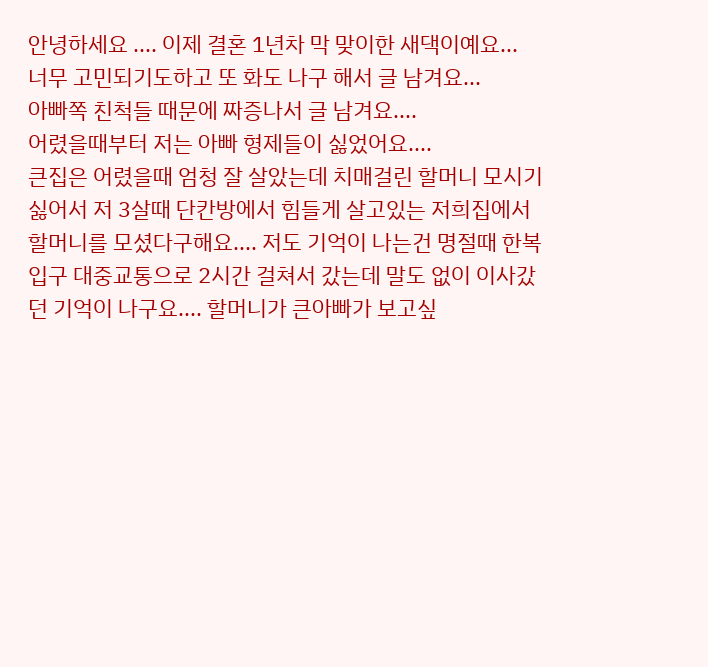안녕하세요 .... 이제 결혼 1년차 막 맞이한 새댁이예요...
너무 고민되기도하고 또 화도 나구 해서 글 남겨요...
아빠쪽 친척들 때문에 짜증나서 글 남겨요....
어렸을때부터 저는 아빠 형제들이 싫었어요....
큰집은 어렸을때 엄청 잘 살았는데 치매걸린 할머니 모시기 싫어서 저 3살때 단칸방에서 힘들게 살고있는 저희집에서 할머니를 모셨다구해요.... 저도 기억이 나는건 명절때 한복입구 대중교통으로 2시간 걸쳐서 갔는데 말도 없이 이사갔던 기억이 나구요.... 할머니가 큰아빠가 보고싶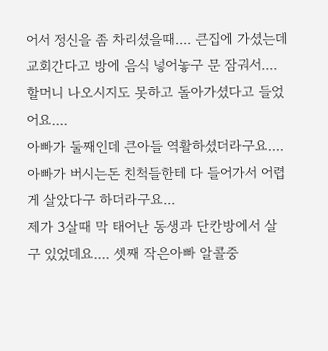어서 정신을 좀 차리셨을때.... 큰집에 가셨는데 교회간다고 방에 음식 넣어놓구 문 잠궈서.... 할머니 나오시지도 못하고 돌아가셨다고 들었어요....
아빠가 둘째인데 큰아들 역활하셨더라구요....아빠가 버시는돈 친척들한테 다 들어가서 어렵게 살았다구 하더라구요...
제가 3살때 막 태어난 동생과 단칸방에서 살구 있었데요.... 셋째 작은아빠 알콜중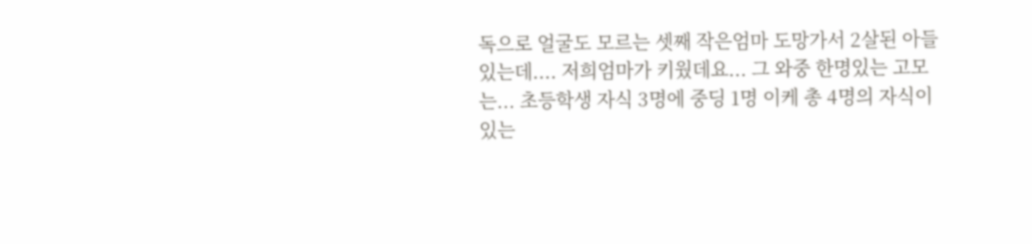독으로 얼굴도 모르는 셋째 작은엄마 도망가서 2살된 아들 있는데.... 저희엄마가 키웠데요... 그 와중 한명있는 고모는... 초등학생 자식 3명에 중딩 1명 이케 총 4명의 자식이 있는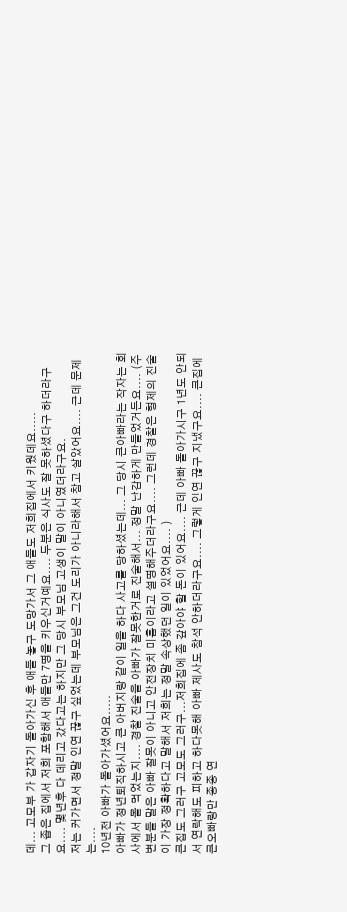데... 고모부 가 갑자기 돌아가신 후 애들 놓구 도망가서 그 애들도 저희집에서 키웠데요.....
그 좁은 집에서 저희 포함해서 애들만 7명을 키우신거예요.... 두분은 식사도 잘 못하셨다구 하더라구요.... 몇년후 다 데리고 갔다고는 하지만 그 당시 부모님 고생이 말이 아니였더라구요.
저는 커가면서 정말 인연 끊구 싶었는데 부모님은 그건 도리가 아니라해서 참고 살았어요.... 근데 문제는....
10년전 아빠가 돌아가셨어요.....
아빠가 정년퇴직하시고 큰 아버지랑 같이 일을 하다 사고를 당하셨는데... 그 당시 큰아빠라는 작자는 회사에서 몰 먹었는지.... 경찰 진술을 아빠가 잘못한거로 진술해서... 정말 난감하게 만들었거든요.... (주변분들 말은 아빠 잘못이 아니고 안전장치 미흡이라고 설명해주더라구요.... 그런데 경찰은 형제의 진술이 가장 정확하다고 말해서 저희는 정말 속상했던 일이 있었어요.... )
큰집도 그러구 고모도 그러구...저희집에 좀 갚아야 할 돈이 있어요.... 근데 아빠 돌아가시구 1년도 안되서 연락해도 피하고 하다못해 아빠 제사도 참석 안하더라구요.... 그렇게 인연 끊구 지냈구요.... 큰집에 큰오빠랑만 종종 연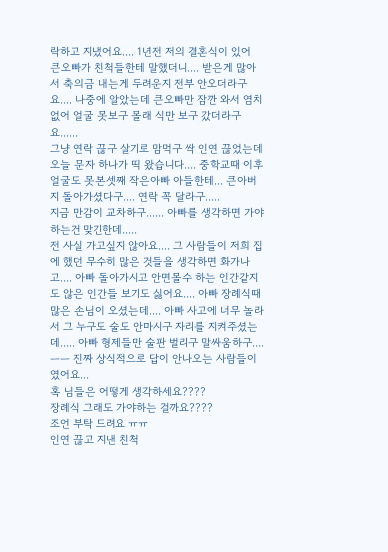락하고 지냈어요.... 1년전 저의 결혼식이 있어 큰오빠가 친척들한테 말했더니.... 받은게 많아서 축의금 내는게 두려운지 전부 안오더라구요.... 나중에 알았는데 큰오빠만 잠깐 와서 염치없어 얼굴 못보구 몰래 식만 보구 갔더라구요......
그냥 연락 끊구 살기로 맘먹구 싹 인연 끊었는데 오늘 문자 하나가 띡 왔습니다.... 중학교때 이후 얼굴도 못본셋째 작은아빠 아들한테... 큰아버지 돌아가셨다구.... 연락 꼭 달라구.....
지금 만감이 교차하구...... 아빠를 생각하면 가야하는건 맞긴한데.....
전 사실 가고싶지 않아요.... 그 사람들이 저희 집에 했던 무수히 많은 것들을 생각하면 화가나고.... 아빠 돌아가시고 안면몰수 하는 인간같지도 않은 인간들 보기도 싫어요.... 아빠 장례식때 많은 손님이 오셨는데.... 아빠 사고에 너무 놀라서 그 누구도 술도 안마시구 자리를 지켜주셨는데..... 아빠 형제들만 술판 벌리구 말싸움하구.... ㅡㅡ 진짜 상식적으로 답이 안나오는 사람들이였어요...
혹 님들은 어떻게 생각하세요????
장례식 그래도 가야하는 걸까요????
조언 부탁 드려요 ㅠㅠ
인연 끊고 지낸 친척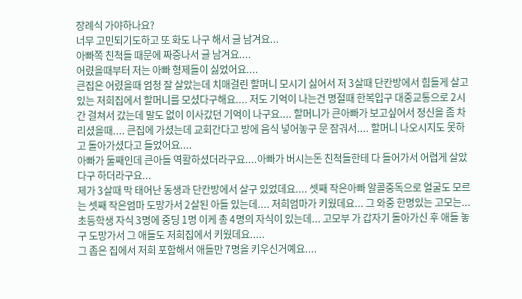장례식 가야하나요?
너무 고민되기도하고 또 화도 나구 해서 글 남겨요...
아빠쪽 친척들 때문에 짜증나서 글 남겨요....
어렸을때부터 저는 아빠 형제들이 싫었어요....
큰집은 어렸을때 엄청 잘 살았는데 치매걸린 할머니 모시기 싫어서 저 3살때 단칸방에서 힘들게 살고있는 저희집에서 할머니를 모셨다구해요.... 저도 기억이 나는건 명절때 한복입구 대중교통으로 2시간 걸쳐서 갔는데 말도 없이 이사갔던 기억이 나구요.... 할머니가 큰아빠가 보고싶어서 정신을 좀 차리셨을때.... 큰집에 가셨는데 교회간다고 방에 음식 넣어놓구 문 잠궈서.... 할머니 나오시지도 못하고 돌아가셨다고 들었어요....
아빠가 둘째인데 큰아들 역활하셨더라구요....아빠가 버시는돈 친척들한테 다 들어가서 어렵게 살았다구 하더라구요...
제가 3살때 막 태어난 동생과 단칸방에서 살구 있었데요.... 셋째 작은아빠 알콜중독으로 얼굴도 모르는 셋째 작은엄마 도망가서 2살된 아들 있는데.... 저희엄마가 키웠데요... 그 와중 한명있는 고모는... 초등학생 자식 3명에 중딩 1명 이케 총 4명의 자식이 있는데... 고모부 가 갑자기 돌아가신 후 애들 놓구 도망가서 그 애들도 저희집에서 키웠데요.....
그 좁은 집에서 저희 포함해서 애들만 7명을 키우신거예요....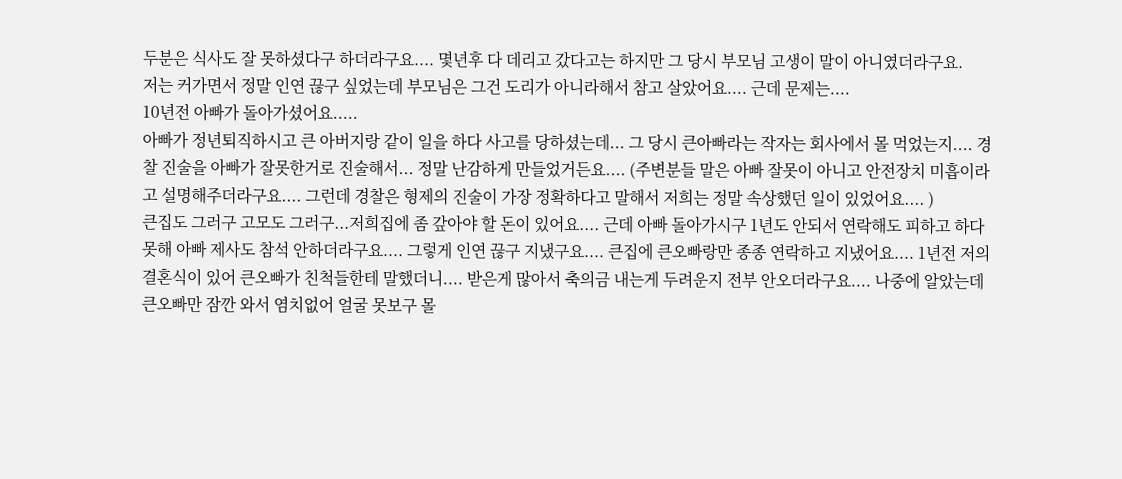두분은 식사도 잘 못하셨다구 하더라구요.... 몇년후 다 데리고 갔다고는 하지만 그 당시 부모님 고생이 말이 아니였더라구요.
저는 커가면서 정말 인연 끊구 싶었는데 부모님은 그건 도리가 아니라해서 참고 살았어요.... 근데 문제는....
10년전 아빠가 돌아가셨어요.....
아빠가 정년퇴직하시고 큰 아버지랑 같이 일을 하다 사고를 당하셨는데... 그 당시 큰아빠라는 작자는 회사에서 몰 먹었는지.... 경찰 진술을 아빠가 잘못한거로 진술해서... 정말 난감하게 만들었거든요.... (주변분들 말은 아빠 잘못이 아니고 안전장치 미흡이라고 설명해주더라구요.... 그런데 경찰은 형제의 진술이 가장 정확하다고 말해서 저희는 정말 속상했던 일이 있었어요.... )
큰집도 그러구 고모도 그러구...저희집에 좀 갚아야 할 돈이 있어요.... 근데 아빠 돌아가시구 1년도 안되서 연락해도 피하고 하다못해 아빠 제사도 참석 안하더라구요.... 그렇게 인연 끊구 지냈구요.... 큰집에 큰오빠랑만 종종 연락하고 지냈어요.... 1년전 저의 결혼식이 있어 큰오빠가 친척들한테 말했더니.... 받은게 많아서 축의금 내는게 두려운지 전부 안오더라구요.... 나중에 알았는데 큰오빠만 잠깐 와서 염치없어 얼굴 못보구 몰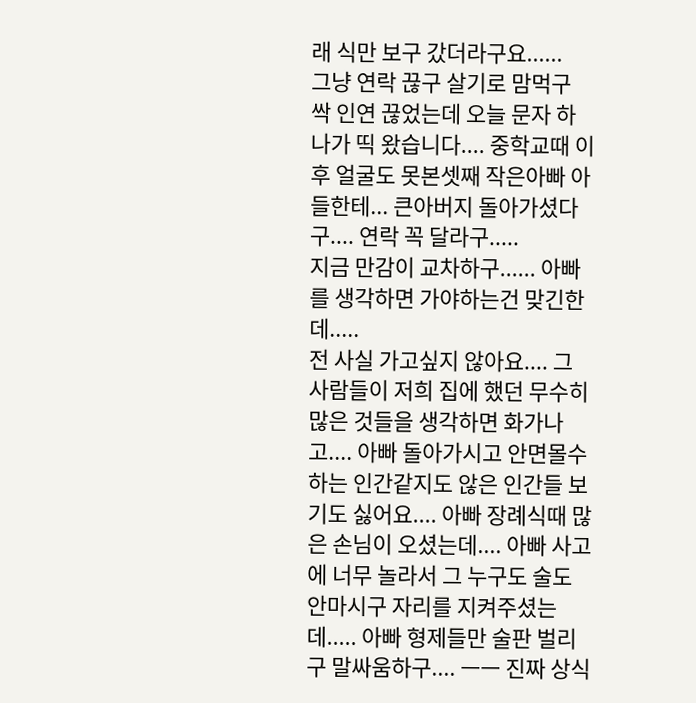래 식만 보구 갔더라구요......
그냥 연락 끊구 살기로 맘먹구 싹 인연 끊었는데 오늘 문자 하나가 띡 왔습니다.... 중학교때 이후 얼굴도 못본셋째 작은아빠 아들한테... 큰아버지 돌아가셨다구.... 연락 꼭 달라구.....
지금 만감이 교차하구...... 아빠를 생각하면 가야하는건 맞긴한데.....
전 사실 가고싶지 않아요.... 그 사람들이 저희 집에 했던 무수히 많은 것들을 생각하면 화가나고.... 아빠 돌아가시고 안면몰수 하는 인간같지도 않은 인간들 보기도 싫어요.... 아빠 장례식때 많은 손님이 오셨는데.... 아빠 사고에 너무 놀라서 그 누구도 술도 안마시구 자리를 지켜주셨는데..... 아빠 형제들만 술판 벌리구 말싸움하구.... ㅡㅡ 진짜 상식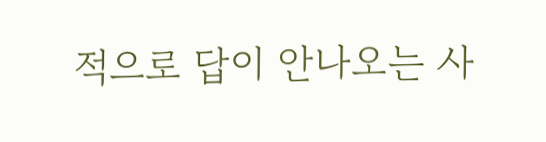적으로 답이 안나오는 사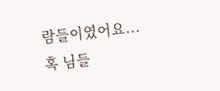람들이였어요...
혹 님들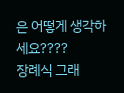은 어떻게 생각하세요????
장례식 그래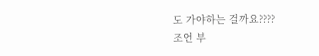도 가야하는 걸까요????
조언 부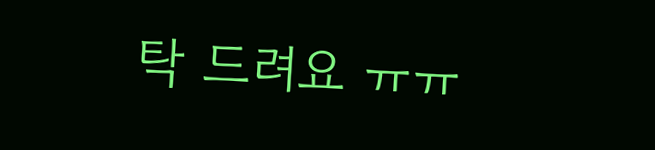탁 드려요 ㅠㅠ